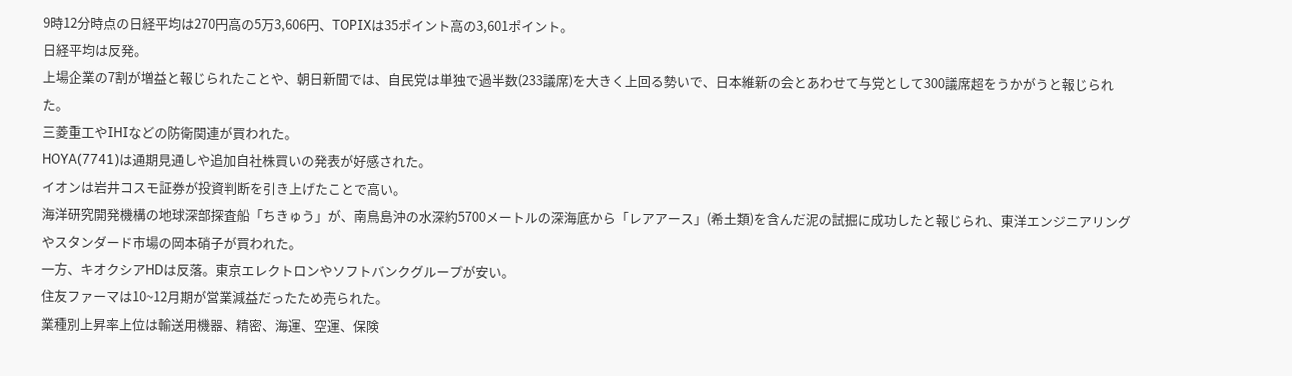9時12分時点の日経平均は270円高の5万3,606円、TOPIXは35ポイント高の3,601ポイント。
日経平均は反発。
上場企業の7割が増益と報じられたことや、朝日新聞では、自民党は単独で過半数(233議席)を大きく上回る勢いで、日本維新の会とあわせて与党として300議席超をうかがうと報じられた。
三菱重工やIHIなどの防衛関連が買われた。
HOYA(7741)は通期見通しや追加自社株買いの発表が好感された。
イオンは岩井コスモ証券が投資判断を引き上げたことで高い。
海洋研究開発機構の地球深部探査船「ちきゅう」が、南鳥島沖の水深約5700メートルの深海底から「レアアース」(希土類)を含んだ泥の試掘に成功したと報じられ、東洋エンジニアリングやスタンダード市場の岡本硝子が買われた。
一方、キオクシアHDは反落。東京エレクトロンやソフトバンクグループが安い。
住友ファーマは10~12月期が営業減益だったため売られた。
業種別上昇率上位は輸送用機器、精密、海運、空運、保険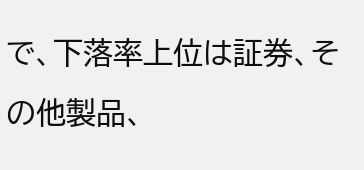で、下落率上位は証券、その他製品、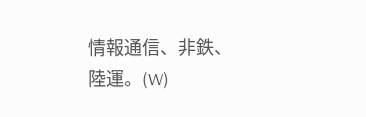情報通信、非鉄、陸運。(W)